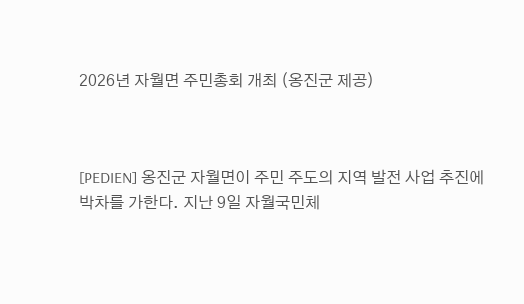2026년 자월면 주민총회 개최 (옹진군 제공)



[PEDIEN] 옹진군 자월면이 주민 주도의 지역 발전 사업 추진에 박차를 가한다. 지난 9일 자월국민체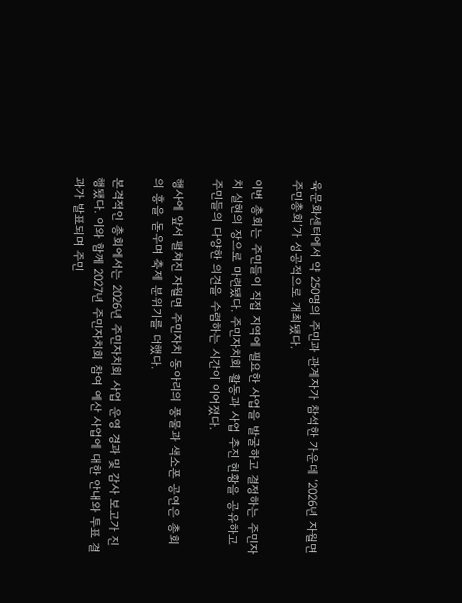육문화센터에서 약 250명의 주민과 관계자가 참석한 가운데 ‘2026년 자월면 주민총회’가 성공적으로 개최됐다.

이번 총회는 주민들이 직접 지역에 필요한 사업을 발굴하고 결정하는 주민자치 실현의 장으로 마련됐다. 주민자치회 활동과 사업 추진 현황을 공유하고 주민들의 다양한 의견을 수렴하는 시간이 이어졌다.

행사에 앞서 펼쳐진 자월면 주민자치 동아리의 풍물과 색소폰 공연은 총회의 흥을 돋우며 축제 분위기를 더했다.

본격적인 총회에서는 2026년 주민자치회 사업 운영 경과 및 감사 보고가 진행됐다. 이와 함께 2027년 주민자치회 참여 예산 사업에 대한 안내와 투표 결과가 발표되며 주민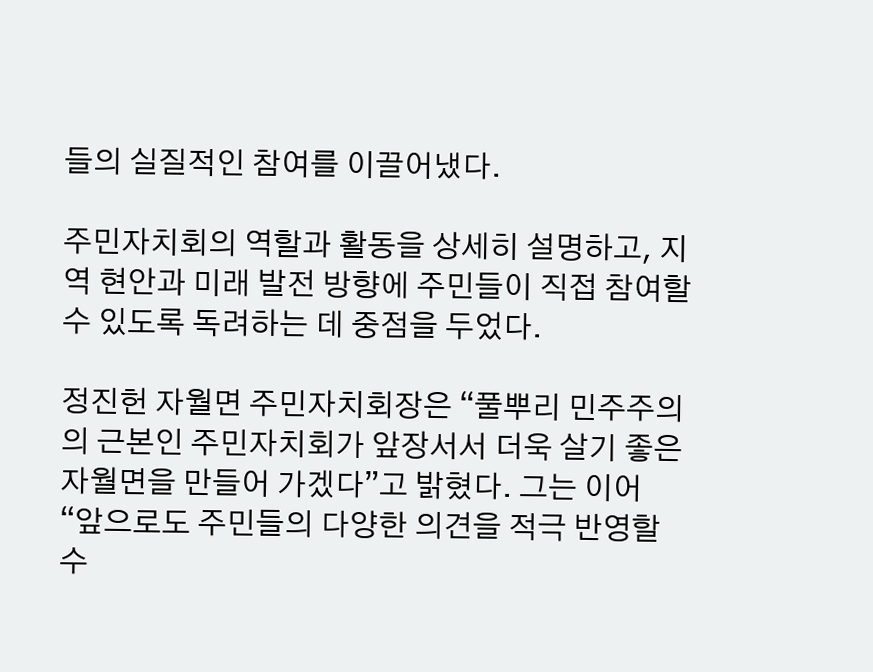들의 실질적인 참여를 이끌어냈다.

주민자치회의 역할과 활동을 상세히 설명하고, 지역 현안과 미래 발전 방향에 주민들이 직접 참여할 수 있도록 독려하는 데 중점을 두었다.

정진헌 자월면 주민자치회장은 “풀뿌리 민주주의의 근본인 주민자치회가 앞장서서 더욱 살기 좋은 자월면을 만들어 가겠다”고 밝혔다. 그는 이어 “앞으로도 주민들의 다양한 의견을 적극 반영할 수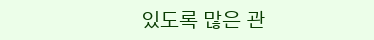있도록 많은 관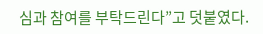심과 참여를 부탁드린다”고 덧붙였다.